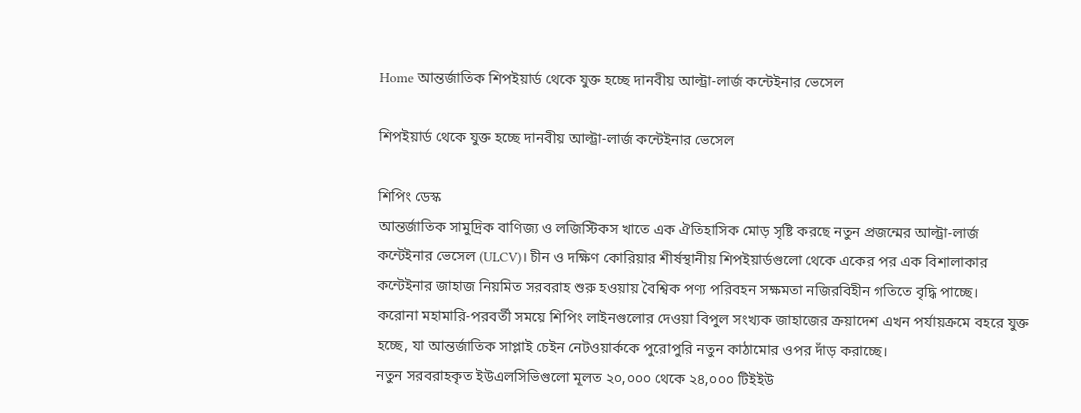Home আন্তর্জাতিক শিপইয়ার্ড থেকে যুক্ত হচ্ছে দানবীয় আল্ট্রা-লার্জ কন্টেইনার ভেসেল

শিপইয়ার্ড থেকে যুক্ত হচ্ছে দানবীয় আল্ট্রা-লার্জ কন্টেইনার ভেসেল

শিপিং ডেস্ক
আন্তর্জাতিক সামুদ্রিক বাণিজ্য ও লজিস্টিকস খাতে এক ঐতিহাসিক মোড় সৃষ্টি করছে নতুন প্রজন্মের আল্ট্রা-লার্জ কন্টেইনার ভেসেল (ULCV)। চীন ও দক্ষিণ কোরিয়ার শীর্ষস্থানীয় শিপইয়ার্ডগুলো থেকে একের পর এক বিশালাকার কন্টেইনার জাহাজ নিয়মিত সরবরাহ শুরু হওয়ায় বৈশ্বিক পণ্য পরিবহন সক্ষমতা নজিরবিহীন গতিতে বৃদ্ধি পাচ্ছে।
করোনা মহামারি-পরবর্তী সময়ে শিপিং লাইনগুলোর দেওয়া বিপুল সংখ্যক জাহাজের ক্রয়াদেশ এখন পর্যায়ক্রমে বহরে যুক্ত হচ্ছে, যা আন্তর্জাতিক সাপ্লাই চেইন নেটওয়ার্ককে পুরোপুরি নতুন কাঠামোর ওপর দাঁড় করাচ্ছে।
নতুন সরবরাহকৃত ইউএলসিভিগুলো মূলত ২০,০০০ থেকে ২৪,০০০ টিইইউ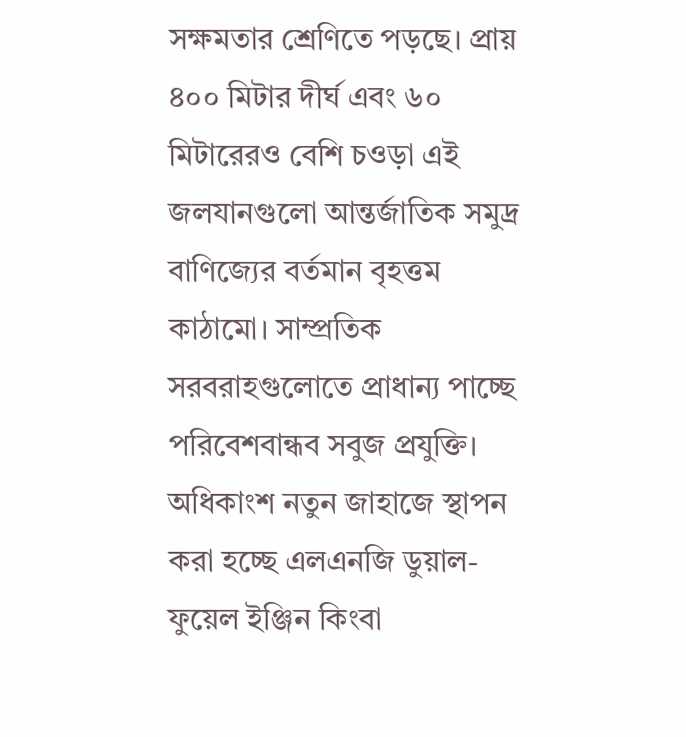সক্ষমতার শ্রেণিতে পড়ছে। প্রায় ৪০০ মিটার দীর্ঘ এবং ৬০ মিটারেরও বেশি চওড়া এই জলযানগুলো আন্তর্জাতিক সমুদ্র বাণিজ্যের বর্তমান বৃহত্তম কাঠামো। সাম্প্রতিক সরবরাহগুলোতে প্রাধান্য পাচ্ছে পরিবেশবান্ধব সবুজ প্রযুক্তি। অধিকাংশ নতুন জাহাজে স্থাপন করা হচ্ছে এলএনজি ডুয়াল-ফুয়েল ইঞ্জিন কিংবা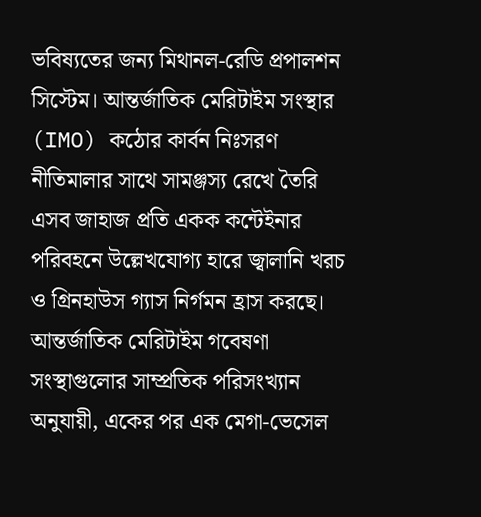ভবিষ্যতের জন্য মিথানল-রেডি প্রপালশন সিস্টেম। আন্তর্জাতিক মেরিটাইম সংস্থার (IMO) কঠোর কার্বন নিঃসরণ নীতিমালার সাথে সামঞ্জস্য রেখে তৈরি এসব জাহাজ প্রতি একক কন্টেইনার পরিবহনে উল্লেখযোগ্য হারে জ্বালানি খরচ ও গ্রিনহাউস গ্যাস নির্গমন হ্রাস করছে।
আন্তর্জাতিক মেরিটাইম গবেষণা সংস্থাগুলোর সাম্প্রতিক পরিসংখ্যান অনুযায়ী, একের পর এক মেগা-ভেসেল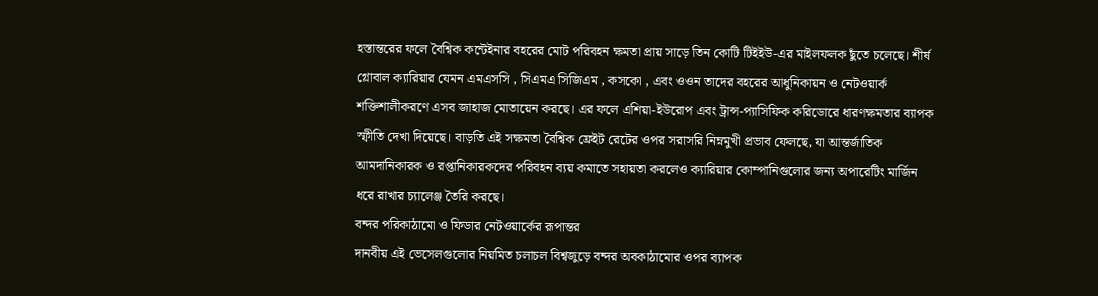হস্তান্তরের ফলে বৈশ্বিক কন্টেইনার বহরের মোট পরিবহন ক্ষমতা প্রায় সাড়ে তিন কোটি টিইইউ-এর মাইলফলক ছুঁতে চলেছে। শীর্ষ গ্লোবাল ক্যারিয়ার যেমন এমএসসি , সিএমএ সিজিএম , কসকো , এবং ওওন তাদের বহরের আধুনিকায়ন ও নেটওয়ার্ক শক্তিশালীকরণে এসব জাহাজ মোতায়েন করছে। এর ফলে এশিয়া-ইউরোপ এবং ট্রান্স-প্যাসিফিক করিডোরে ধারণক্ষমতার ব্যাপক স্ফীতি দেখা দিয়েছে। বাড়তি এই সক্ষমতা বৈশ্বিক ফ্রেইট রেটের ওপর সরাসরি নিম্নমুখী প্রভাব ফেলছে, যা আন্তর্জাতিক আমদানিকারক ও রপ্তানিকারকদের পরিবহন ব্যয় কমাতে সহায়তা করলেও ক্যারিয়ার কোম্পানিগুলোর জন্য অপারেটিং মার্জিন ধরে রাখার চ্যালেঞ্জ তৈরি করছে।
বন্দর পরিকাঠামো ও ফিডার নেটওয়ার্কের রূপান্তর
দানবীয় এই ভেসেলগুলোর নিয়মিত চলাচল বিশ্বজুড়ে বন্দর অবকাঠামোর ওপর ব্যাপক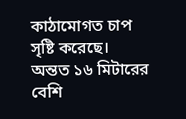কাঠামোগত চাপ সৃষ্টি করেছে। অন্তত ১৬ মিটারের বেশি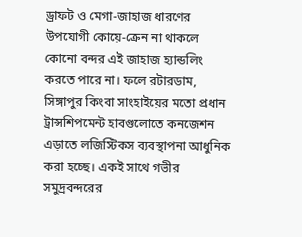ড্রাফট ও মেগা-জাহাজ ধারণের উপযোগী কোয়ে-ক্রেন না থাকলে কোনো বন্দর এই জাহাজ হ্যান্ডলিং করতে পারে না। ফলে রটারডাম, সিঙ্গাপুর কিংবা সাংহাইয়ের মতো প্রধান ট্রান্সশিপমেন্ট হাবগুলোতে কনজেশন এড়াতে লজিস্টিকস ব্যবস্থাপনা আধুনিক করা হচ্ছে। একই সাথে গভীর সমুদ্রবন্দরের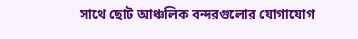সাথে ছোট আঞ্চলিক বন্দরগুলোর যোগাযোগ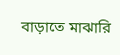বাড়াতে মাঝারি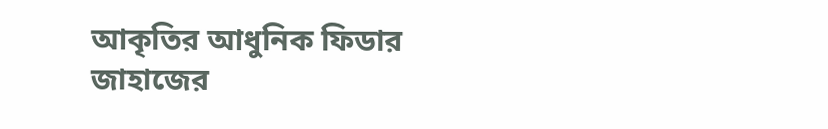আকৃতির আধুনিক ফিডার জাহাজের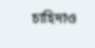চাহিদাও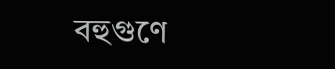বহুগুণে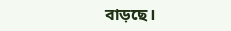বাড়ছে।